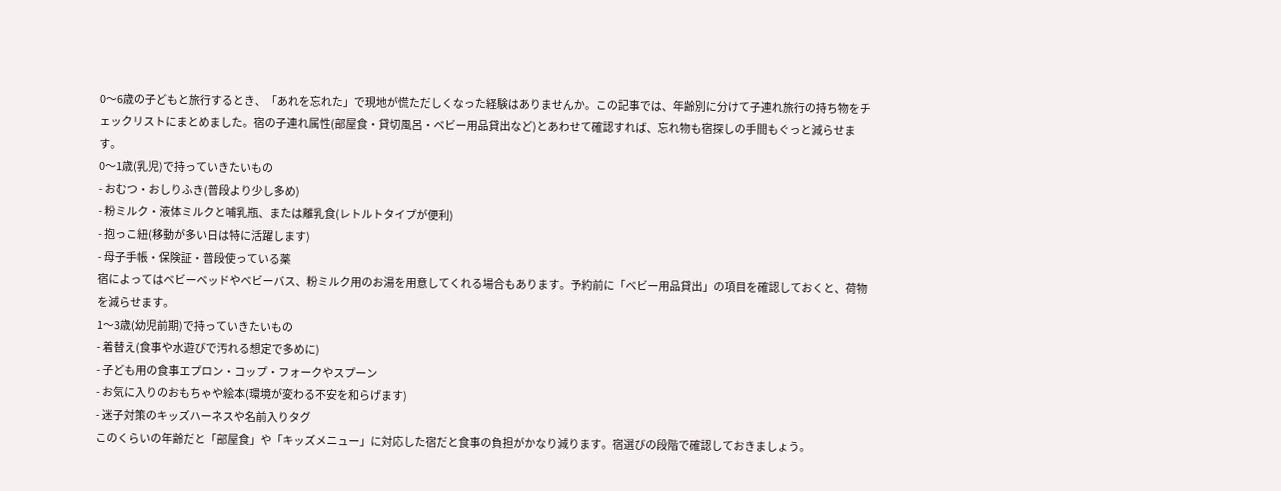0〜6歳の子どもと旅行するとき、「あれを忘れた」で現地が慌ただしくなった経験はありませんか。この記事では、年齢別に分けて子連れ旅行の持ち物をチェックリストにまとめました。宿の子連れ属性(部屋食・貸切風呂・ベビー用品貸出など)とあわせて確認すれば、忘れ物も宿探しの手間もぐっと減らせます。
0〜1歳(乳児)で持っていきたいもの
- おむつ・おしりふき(普段より少し多め)
- 粉ミルク・液体ミルクと哺乳瓶、または離乳食(レトルトタイプが便利)
- 抱っこ紐(移動が多い日は特に活躍します)
- 母子手帳・保険証・普段使っている薬
宿によってはベビーベッドやベビーバス、粉ミルク用のお湯を用意してくれる場合もあります。予約前に「ベビー用品貸出」の項目を確認しておくと、荷物を減らせます。
1〜3歳(幼児前期)で持っていきたいもの
- 着替え(食事や水遊びで汚れる想定で多めに)
- 子ども用の食事エプロン・コップ・フォークやスプーン
- お気に入りのおもちゃや絵本(環境が変わる不安を和らげます)
- 迷子対策のキッズハーネスや名前入りタグ
このくらいの年齢だと「部屋食」や「キッズメニュー」に対応した宿だと食事の負担がかなり減ります。宿選びの段階で確認しておきましょう。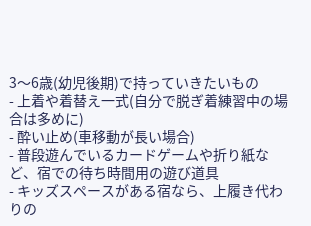3〜6歳(幼児後期)で持っていきたいもの
- 上着や着替え一式(自分で脱ぎ着練習中の場合は多めに)
- 酔い止め(車移動が長い場合)
- 普段遊んでいるカードゲームや折り紙など、宿での待ち時間用の遊び道具
- キッズスペースがある宿なら、上履き代わりの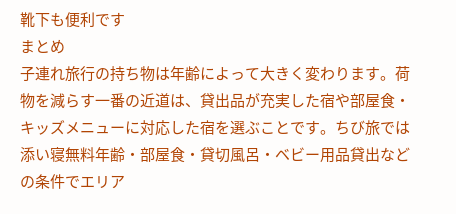靴下も便利です
まとめ
子連れ旅行の持ち物は年齢によって大きく変わります。荷物を減らす一番の近道は、貸出品が充実した宿や部屋食・キッズメニューに対応した宿を選ぶことです。ちび旅では添い寝無料年齢・部屋食・貸切風呂・ベビー用品貸出などの条件でエリア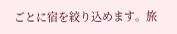ごとに宿を絞り込めます。旅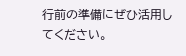行前の準備にぜひ活用してください。